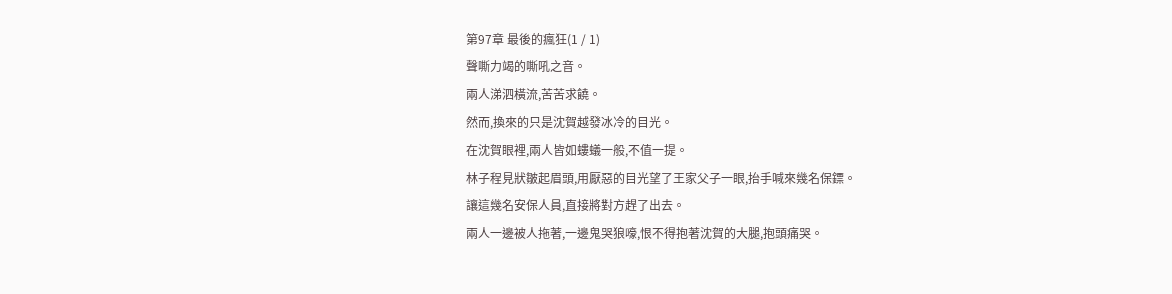第97章 最後的瘋狂(1 / 1)
聲嘶力竭的嘶吼之音。
兩人涕泗橫流,苦苦求饒。
然而,換來的只是沈賀越發冰冷的目光。
在沈賀眼裡,兩人皆如螻蟻一般,不值一提。
林子程見狀皺起眉頭,用厭惡的目光望了王家父子一眼,抬手喊來幾名保鏢。
讓這幾名安保人員,直接將對方趕了出去。
兩人一邊被人拖著,一邊鬼哭狼嚎,恨不得抱著沈賀的大腿,抱頭痛哭。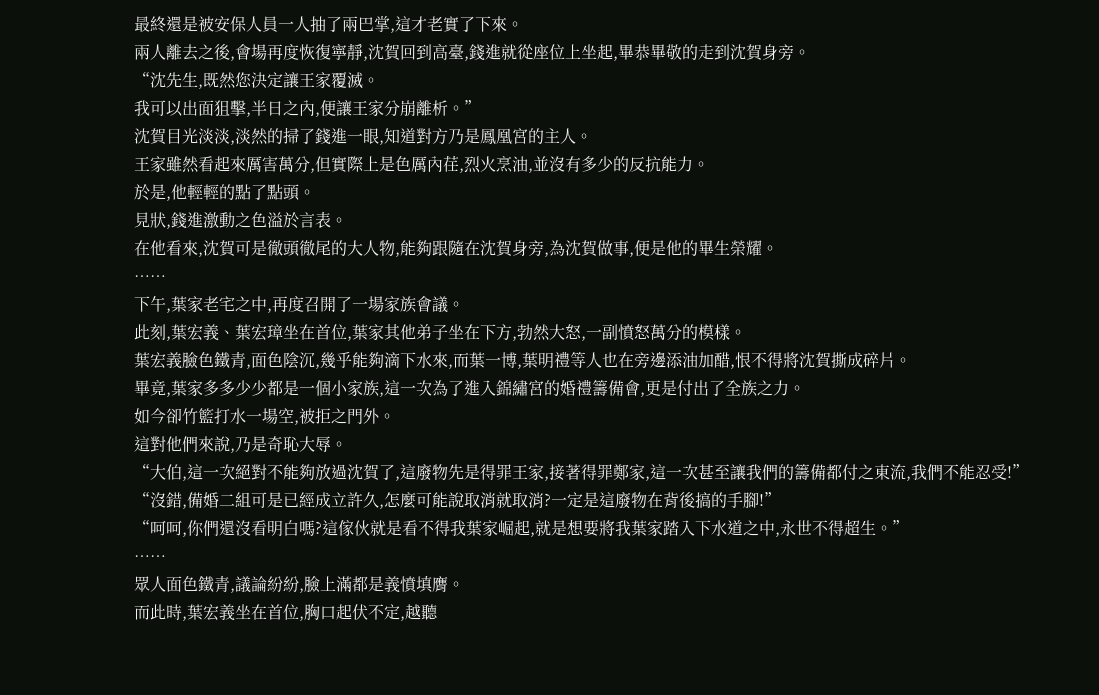最終還是被安保人員一人抽了兩巴掌,這才老實了下來。
兩人離去之後,會場再度恢復寧靜,沈賀回到高臺,錢進就從座位上坐起,畢恭畢敬的走到沈賀身旁。
“沈先生,既然您決定讓王家覆滅。
我可以出面狙擊,半日之內,便讓王家分崩離析。”
沈賀目光淡淡,淡然的掃了錢進一眼,知道對方乃是鳳凰宮的主人。
王家雖然看起來厲害萬分,但實際上是色厲內荏,烈火烹油,並沒有多少的反抗能力。
於是,他輕輕的點了點頭。
見狀,錢進激動之色溢於言表。
在他看來,沈賀可是徹頭徹尾的大人物,能夠跟隨在沈賀身旁,為沈賀做事,便是他的畢生榮耀。
……
下午,葉家老宅之中,再度召開了一場家族會議。
此刻,葉宏義、葉宏璋坐在首位,葉家其他弟子坐在下方,勃然大怒,一副憤怒萬分的模樣。
葉宏義臉色鐵青,面色陰沉,幾乎能夠滴下水來,而葉一博,葉明禮等人也在旁邊添油加醋,恨不得將沈賀撕成碎片。
畢竟,葉家多多少少都是一個小家族,這一次為了進入錦繡宮的婚禮籌備會,更是付出了全族之力。
如今卻竹籃打水一場空,被拒之門外。
這對他們來說,乃是奇恥大辱。
“大伯,這一次絕對不能夠放過沈賀了,這廢物先是得罪王家,接著得罪鄭家,這一次甚至讓我們的籌備都付之東流,我們不能忍受!”
“沒錯,備婚二組可是已經成立許久,怎麼可能說取消就取消?一定是這廢物在背後搞的手腳!”
“呵呵,你們還沒看明白嗎?這傢伙就是看不得我葉家崛起,就是想要將我葉家踏入下水道之中,永世不得超生。”
……
眾人面色鐵青,議論紛紛,臉上滿都是義憤填膺。
而此時,葉宏義坐在首位,胸口起伏不定,越聽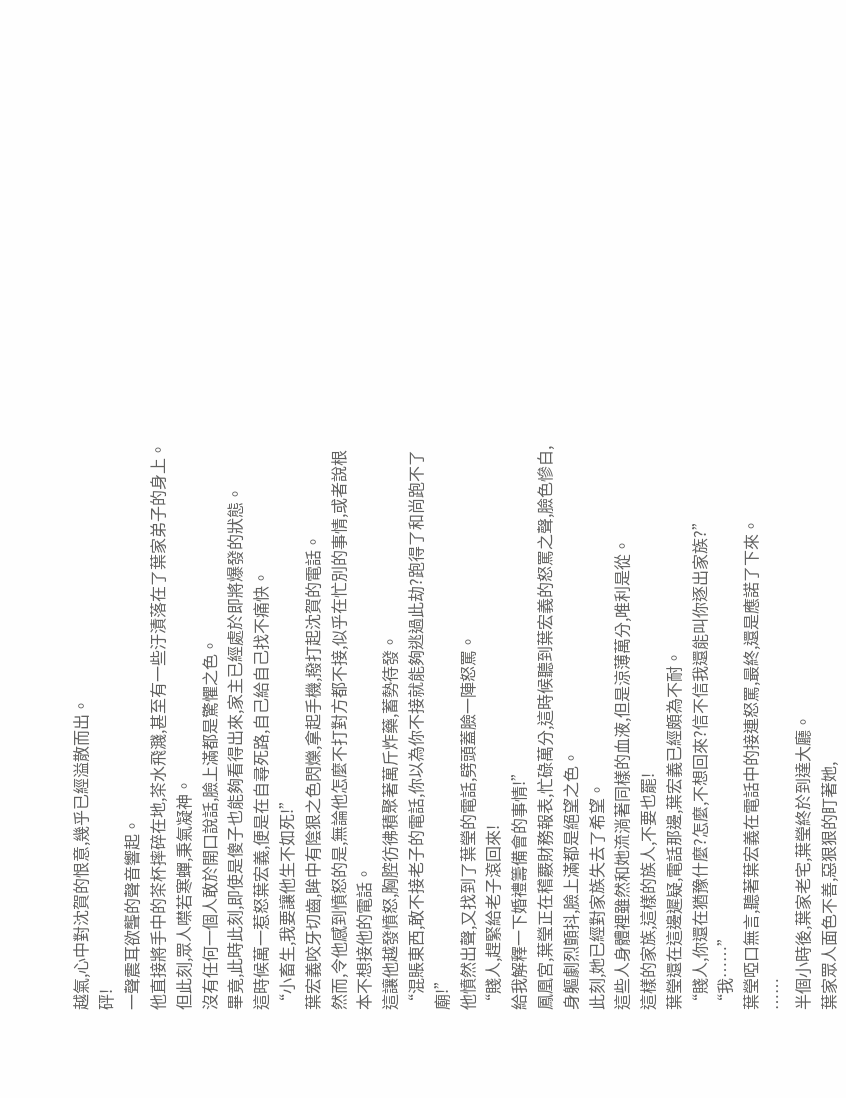越氣,心中對沈賀的恨意,幾乎已經溢散而出。
砰!
一聲震耳欲聾的聲音響起。
他直接將手中的茶杯摔碎在地,茶水飛濺,甚至有一些汙漬落在了葉家弟子的身上。
但此刻,眾人噤若寒蟬,秉氣凝神。
沒有任何一個人敢於開口說話,臉上滿都是驚懼之色。
畢竟,此時此刻,即使是傻子也能夠看得出來,家主已經處於即將爆發的狀態。
這時候萬一惹怒葉宏義,便是在自尋死路,自己給自己找不痛快。
“小畜生,我要讓他生不如死!”
葉宏義咬牙切齒,眸中有陰狠之色閃爍,拿起手機,撥打起沈賀的電話。
然而,令他感到憤怒的是,無論他怎麼不打對方都不接,似乎在忙別的事情,或者說根本不想接他的電話。
這讓他越發憤怒,胸腔彷彿積聚著萬斤炸藥,蓄勢待發。
“混賬東西,敢不接老子的電話,你以為你不接就能夠逃過此劫?跑得了和尚跑不了廟!”
他憤然出聲,又找到了葉瑩的電話,劈頭蓋臉一陣怒罵。
“賤人,趕緊給老子滾回來!
給我解釋一下婚禮籌備會的事情!”
鳳凰宮,葉瑩正在稽覈財務報表,忙碌萬分,這時候聽到葉宏義的怒罵之聲,臉色慘白,身軀劇烈顫抖,臉上滿都是絕望之色。
此刻,她已經對家族失去了希望。
這些人身體裡雖然和她流淌著同樣的血液,但是涼薄萬分,唯利是從。
這樣的家族,這樣的族人,不要也罷!
葉瑩還在這邊遲疑,電話那邊,葉宏義已經頗為不耐。
“賤人,你還在猶豫什麼?怎麼,不想回來?信不信我還能叫你逐出家族?”
“我……”
葉瑩啞口無言,聽著葉宏義在電話中的接連怒罵,最終,還是應諾了下來。
……
半個小時後,葉家老宅,葉瑩終於到達大廳。
葉家眾人面色不善,惡狠狠的盯著她,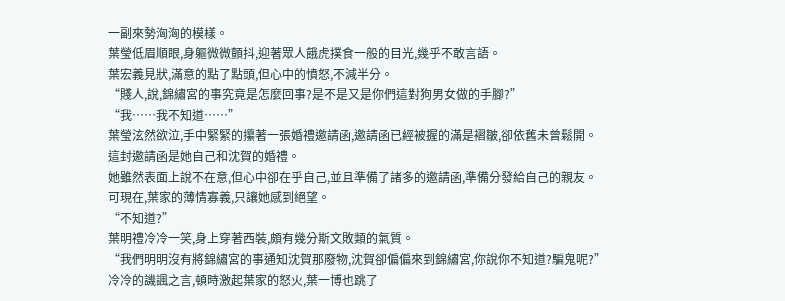一副來勢洶洶的模樣。
葉瑩低眉順眼,身軀微微顫抖,迎著眾人餓虎撲食一般的目光,幾乎不敢言語。
葉宏義見狀,滿意的點了點頭,但心中的憤怒,不減半分。
“賤人,說,錦繡宮的事究竟是怎麼回事?是不是又是你們這對狗男女做的手腳?”
“我……我不知道……”
葉瑩泫然欲泣,手中緊緊的攥著一張婚禮邀請函,邀請函已經被握的滿是褶皺,卻依舊未曾鬆開。
這封邀請函是她自己和沈賀的婚禮。
她雖然表面上說不在意,但心中卻在乎自己,並且準備了諸多的邀請函,準備分發給自己的親友。
可現在,葉家的薄情寡義,只讓她感到絕望。
“不知道?”
葉明禮冷冷一笑,身上穿著西裝,頗有幾分斯文敗類的氣質。
“我們明明沒有將錦繡宮的事通知沈賀那廢物,沈賀卻偏偏來到錦繡宮,你說你不知道?騙鬼呢?”
冷冷的譏諷之言,頓時激起葉家的怒火,葉一博也跳了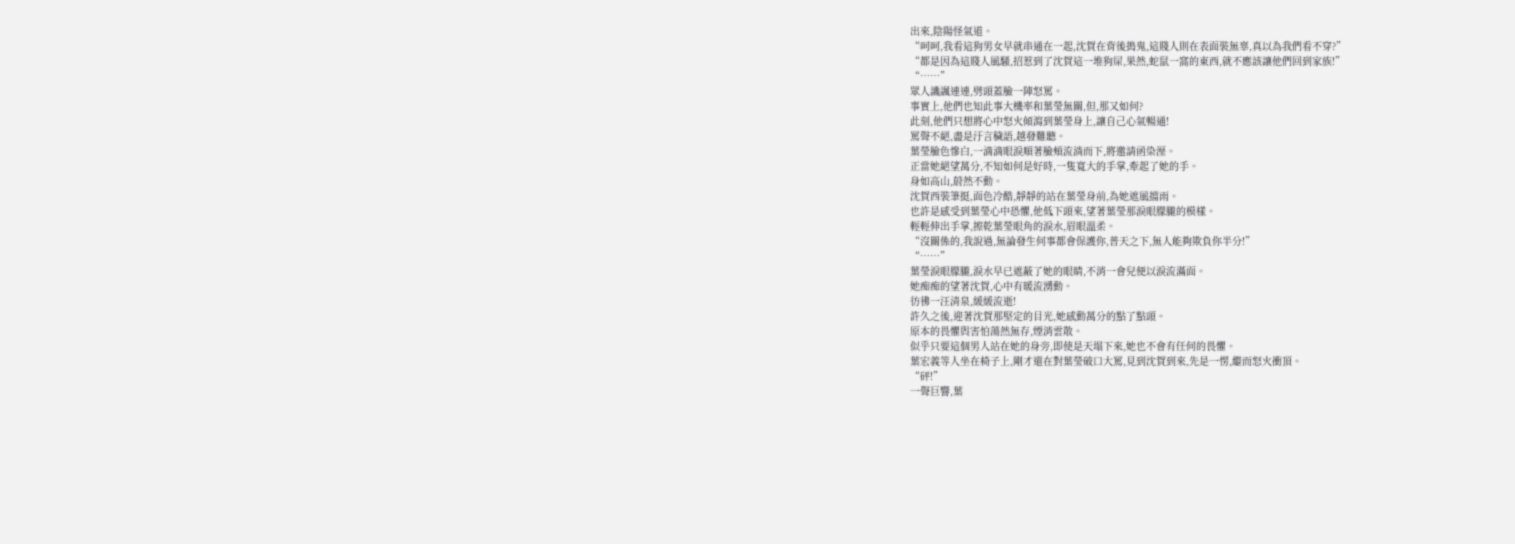出來,陰陽怪氣道。
“呵呵,我看這狗男女早就串通在一起,沈賀在背後搗鬼,這賤人則在表面裝無辜,真以為我們看不穿?”
“都是因為這賤人風騷,招惹到了沈賀這一堆狗屎,果然,蛇鼠一窩的東西,就不應該讓他們回到家族!”
“……”
眾人譏諷連連,劈頭蓋臉一陣怒罵。
事實上,他們也知此事大機率和葉瑩無關,但,那又如何?
此刻,他們只想將心中怒火傾瀉到葉瑩身上,讓自己心氣暢通!
罵聲不絕,盡是汙言穢語,越發難聽。
葉瑩臉色慘白,一滴滴眼淚順著臉頰流淌而下,將邀請函染溼。
正當她絕望萬分,不知如何是好時,一隻寬大的手掌,牽起了她的手。
身如高山,蔚然不動。
沈賀西裝筆挺,面色冷酷,靜靜的站在葉瑩身前,為她遮風擋雨。
也許是感受到葉瑩心中恐懼,他低下頭來,望著葉瑩那淚眼朦朧的模樣。
輕輕伸出手掌,擦乾葉瑩眼角的淚水,眉眼溫柔。
“沒關係的,我說過,無論發生何事都會保護你,普天之下,無人能夠欺負你半分!”
“……”
葉瑩淚眼朦朧,淚水早已遮蔽了她的眼睛,不消一會兒便以淚流滿面。
她痴痴的望著沈賀,心中有暖流湧動。
彷彿一汪清泉,緩緩流逝!
許久之後,迎著沈賀那堅定的目光,她感動萬分的點了點頭。
原本的畏懼與害怕蕩然無存,煙消雲散。
似乎只要這個男人站在她的身旁,即使是天塌下來,她也不會有任何的畏懼。
葉宏義等人坐在椅子上,剛才還在對葉瑩破口大罵,見到沈賀到來,先是一愣,繼而怒火衝頂。
“砰!”
一聲巨響,葉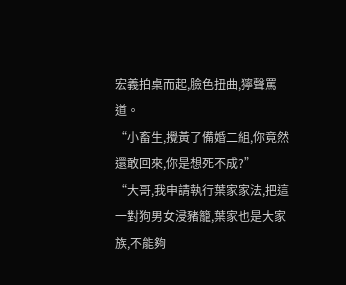宏義拍桌而起,臉色扭曲,獰聲罵道。
“小畜生,攪黃了備婚二組,你竟然還敢回來,你是想死不成?”
“大哥,我申請執行葉家家法,把這一對狗男女浸豬籠,葉家也是大家族,不能夠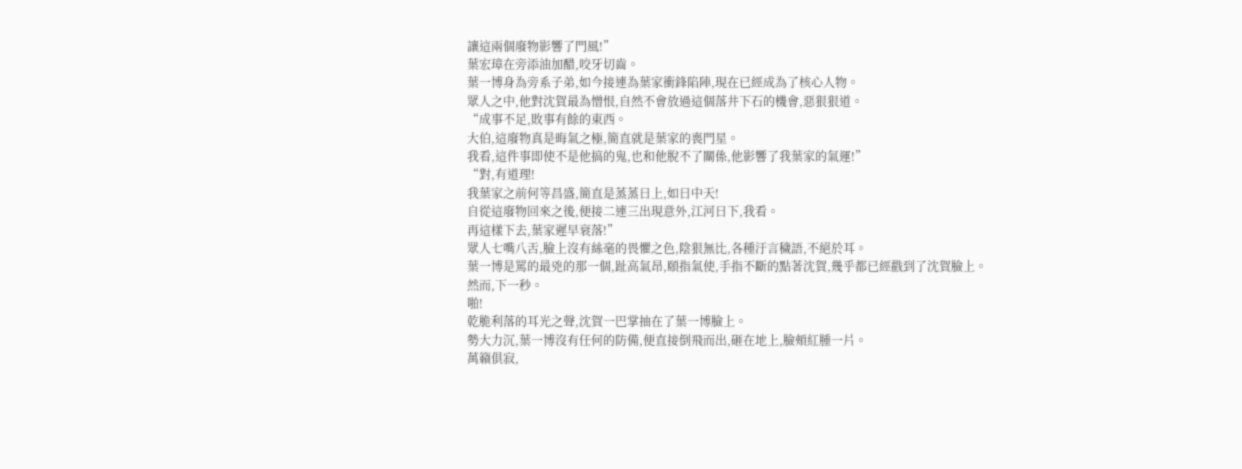讓這兩個廢物影響了門風!”
葉宏璋在旁添油加醋,咬牙切齒。
葉一博身為旁系子弟,如今接連為葉家衝鋒陷陣,現在已經成為了核心人物。
眾人之中,他對沈賀最為憎恨,自然不會放過這個落井下石的機會,惡狠狠道。
“成事不足,敗事有餘的東西。
大伯,這廢物真是晦氣之極,簡直就是葉家的喪門星。
我看,這件事即使不是他搞的鬼,也和他脫不了關係,他影響了我葉家的氣運!”
“對,有道理!
我葉家之前何等昌盛,簡直是蒸蒸日上,如日中天!
自從這廢物回來之後,便接二連三出現意外,江河日下,我看。
再這樣下去,葉家遲早衰落!”
眾人七嘴八舌,臉上沒有絲毫的畏懼之色,陰狠無比,各種汙言穢語,不絕於耳。
葉一博是罵的最兇的那一個,趾高氣昂,頤指氣使,手指不斷的點著沈賀,幾乎都已經戳到了沈賀臉上。
然而,下一秒。
啪!
乾脆利落的耳光之聲,沈賀一巴掌抽在了葉一博臉上。
勢大力沉,葉一博沒有任何的防備,便直接倒飛而出,砸在地上,臉頰紅腫一片。
萬籟俱寂,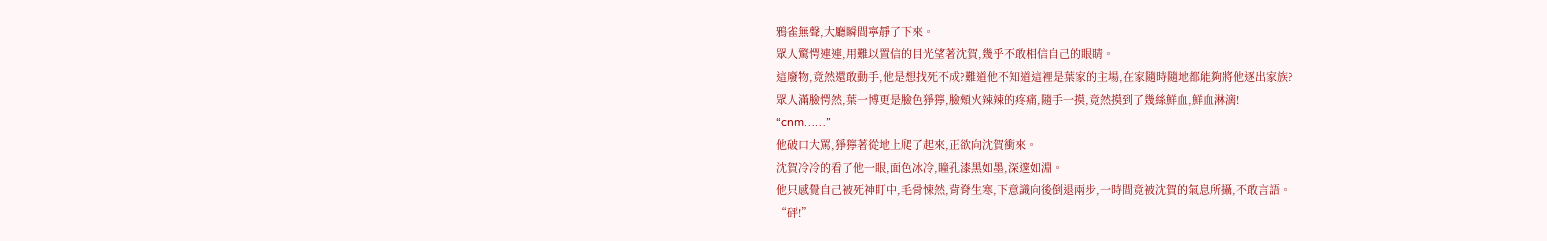鴉雀無聲,大廳瞬間寧靜了下來。
眾人驚愕連連,用難以置信的目光望著沈賀,幾乎不敢相信自己的眼睛。
這廢物,竟然還敢動手,他是想找死不成?難道他不知道這裡是葉家的主場,在家隨時隨地都能夠將他逐出家族?
眾人滿臉愕然,葉一博更是臉色猙獰,臉頰火辣辣的疼痛,隨手一摸,竟然摸到了幾絲鮮血,鮮血淋漓!
“cnm……”
他破口大罵,猙獰著從地上爬了起來,正欲向沈賀衝來。
沈賀冷冷的看了他一眼,面色冰冷,瞳孔漆黑如墨,深邃如淵。
他只感覺自己被死神盯中,毛骨悚然,背脊生寒,下意識向後倒退兩步,一時間竟被沈賀的氣息所攝,不敢言語。
“砰!”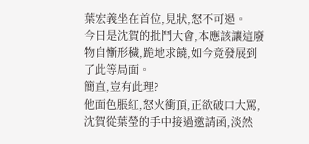葉宏義坐在首位,見狀,怒不可遏。
今日是沈賀的批鬥大會,本應該讓這廢物自慚形穢,跪地求饒,如今竟發展到了此等局面。
簡直,豈有此理?
他面色脹紅,怒火衝頂,正欲破口大罵,沈賀從葉瑩的手中接過邀請函,淡然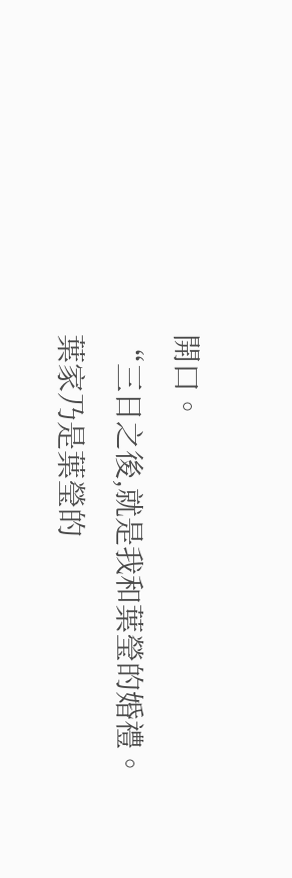開口。
“三日之後,就是我和葉瑩的婚禮。
葉家乃是葉瑩的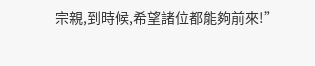宗親,到時候,希望諸位都能夠前來!”